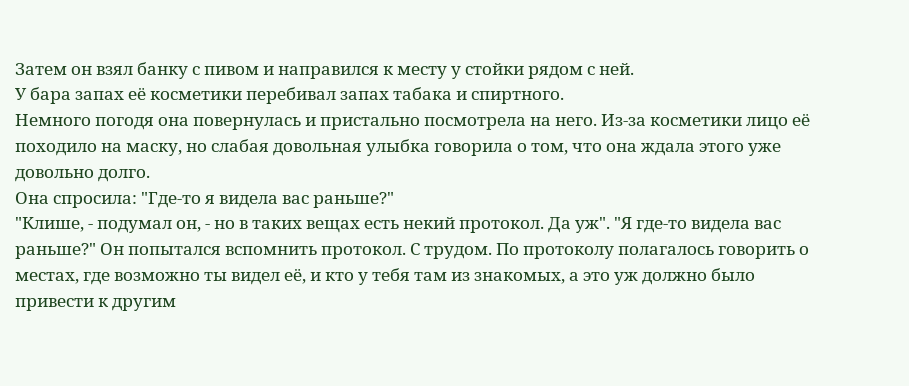Затем он взял банку с пивом и направился к месту у стойки рядом с ней.
У бара запах её косметики перебивал запах табака и спиртного.
Немного погодя она повернулась и пристально посмотрела на него. Из-за косметики лицо её походило на маску, но слабая довольная улыбка говорила о том, что она ждала этого уже довольно долго.
Она спросила: "Где-то я видела вас раньше?"
"Клише, - подумал он, - но в таких вещах есть некий протокол. Да уж". "Я где-то видела вас раньше?" Он попытался вспомнить протокол. С трудом. По протоколу полагалось говорить о местах, где возможно ты видел её, и кто у тебя там из знакомых, а это уж должно было привести к другим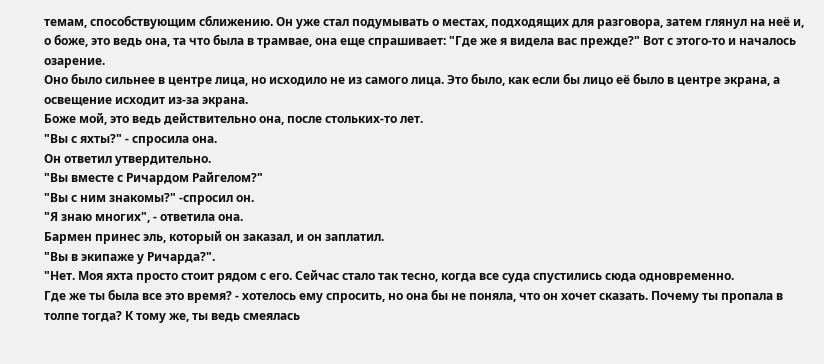темам, способствующим сближению. Он уже стал подумывать о местах, подходящих для разговора, затем глянул на неё и, о боже, это ведь она, та что была в трамвае, она еще спрашивает: "Где же я видела вас прежде?" Вот с этого-то и началось озарение.
Оно было сильнее в центре лица, но исходило не из самого лица. Это было, как если бы лицо её было в центре экрана, а освещение исходит из-за экрана.
Боже мой, это ведь действительно она, после стольких-то лет.
"Вы с яхты?" - спросила она.
Он ответил утвердительно.
"Вы вместе с Ричардом Райгелом?"
"Вы с ним знакомы?" -спросил он.
"Я знаю многих", - ответила она.
Бармен принес эль, который он заказал, и он заплатил.
"Вы в экипаже у Ричарда?".
"Нет. Моя яхта просто стоит рядом с его. Сейчас стало так тесно, когда все суда спустились сюда одновременно.
Где же ты была все это время? - хотелось ему спросить, но она бы не поняла, что он хочет сказать. Почему ты пропала в толпе тогда? К тому же, ты ведь смеялась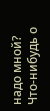надо мной? Что-нибудь о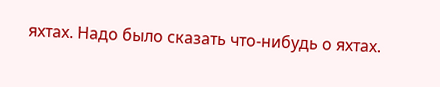яхтах. Надо было сказать что-нибудь о яхтах.